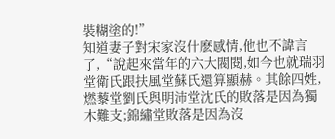裝糊塗的!”
知道妻子對宋家沒什麽感情,他也不諱言了,“說起來當年的六大閥閱,如今也就瑞羽堂衛氏跟扶風堂蘇氏還算顯赫。其餘四姓,燃藜堂劉氏與明沛堂沈氏的敗落是因為獨木難支;錦繡堂敗落是因為沒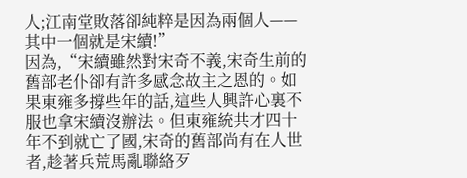人;江南堂敗落卻純粹是因為兩個人——其中一個就是宋續!”
因為,“宋續雖然對宋奇不義,宋奇生前的舊部老仆卻有許多感念故主之恩的。如果東雍多撐些年的話,這些人興許心裏不服也拿宋續沒辦法。但東雍統共才四十年不到就亡了國,宋奇的舊部尚有在人世者,趁著兵荒馬亂聯絡歹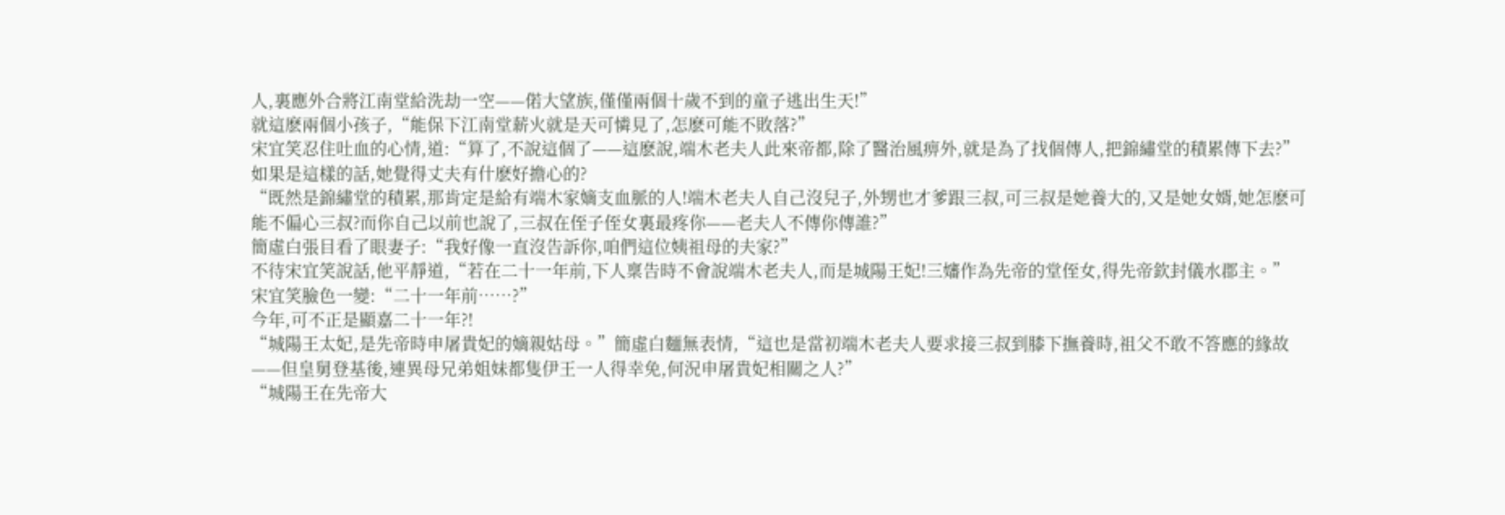人,裏應外合將江南堂給洗劫一空——偌大望族,僅僅兩個十歲不到的童子逃出生天!”
就這麽兩個小孩子,“能保下江南堂薪火就是天可憐見了,怎麽可能不敗落?”
宋宜笑忍住吐血的心情,道:“算了,不說這個了——這麽說,端木老夫人此來帝都,除了醫治風痹外,就是為了找個傳人,把錦繡堂的積累傳下去?”
如果是這樣的話,她覺得丈夫有什麽好擔心的?
“既然是錦繡堂的積累,那肯定是給有端木家嫡支血脈的人!端木老夫人自己沒兒子,外甥也才爹跟三叔,可三叔是她養大的,又是她女婿,她怎麽可能不偏心三叔?而你自己以前也說了,三叔在侄子侄女裏最疼你——老夫人不傳你傳誰?”
簡虛白張目看了眼妻子:“我好像一直沒告訴你,咱們這位姨祖母的夫家?”
不待宋宜笑說話,他平靜道,“若在二十一年前,下人稟告時不會說端木老夫人,而是城陽王妃!三嬸作為先帝的堂侄女,得先帝欽封儀水郡主。”
宋宜笑臉色一變:“二十一年前……?”
今年,可不正是顯嘉二十一年?!
“城陽王太妃,是先帝時申屠貴妃的嫡親姑母。”簡虛白麵無表情,“這也是當初端木老夫人要求接三叔到膝下撫養時,祖父不敢不答應的緣故——但皇舅登基後,連異母兄弟姐妹都隻伊王一人得幸免,何況申屠貴妃相關之人?”
“城陽王在先帝大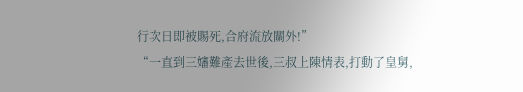行次日即被賜死,合府流放關外!”
“一直到三嬸難產去世後,三叔上陳情表,打動了皇舅,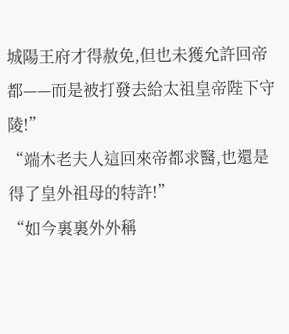城陽王府才得赦免,但也未獲允許回帝都——而是被打發去給太祖皇帝陛下守陵!”
“端木老夫人這回來帝都求醫,也還是得了皇外祖母的特許!”
“如今裏裏外外稱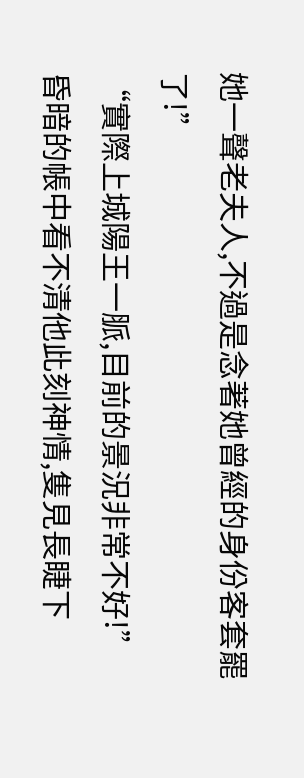她一聲老夫人,不過是念著她曾經的身份客套罷了!”
“實際上城陽王一脈,目前的景況非常不好!”
昏暗的帳中看不清他此刻神情,隻見長睫下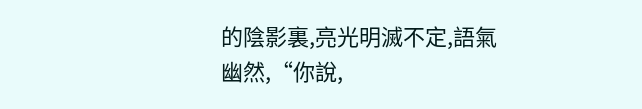的陰影裏,亮光明滅不定,語氣幽然,“你說,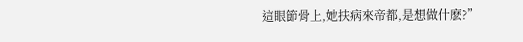這眼節骨上,她扶病來帝都,是想做什麽?”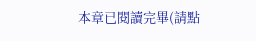本章已閱讀完畢(請點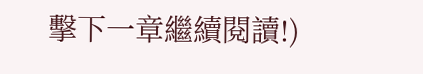擊下一章繼續閱讀!)